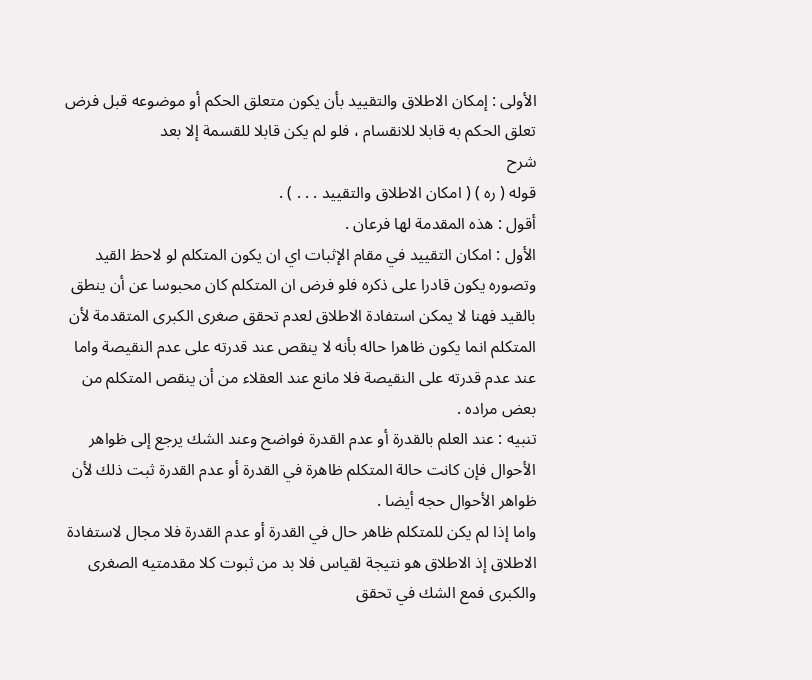الأولى : إمكان الاطلاق والتقييد بأن يكون متعلق الحكم أو موضوعه قبل فرض تعلق الحكم به قابلا للانقسام ، فلو لم يكن قابلا للقسمة إلا بعد
شرح
قوله ( ره ) ( امكان الاطلاق والتقييد . . . ) .
أقول : هذه المقدمة لها فرعان .
الأول : امكان التقييد في مقام الإثبات اي ان يكون المتكلم لو لاحظ القيد وتصوره يكون قادرا على ذكره فلو فرض ان المتكلم كان محبوسا عن أن ينطق بالقيد فهنا لا يمكن استفادة الاطلاق لعدم تحقق صغرى الكبرى المتقدمة لأن المتكلم انما يكون ظاهرا حاله بأنه لا ينقص عند قدرته على عدم النقيصة واما عند عدم قدرته على النقيصة فلا مانع عند العقلاء من أن ينقص المتكلم من بعض مراده .
تنبيه : عند العلم بالقدرة أو عدم القدرة فواضح وعند الشك يرجع إلى ظواهر الأحوال فإن كانت حالة المتكلم ظاهرة في القدرة أو عدم القدرة ثبت ذلك لأن ظواهر الأحوال حجه أيضا .
واما إذا لم يكن للمتكلم ظاهر حال في القدرة أو عدم القدرة فلا مجال لاستفادة الاطلاق إذ الاطلاق هو نتيجة لقياس فلا بد من ثبوت كلا مقدمتيه الصغرى والكبرى فمع الشك في تحقق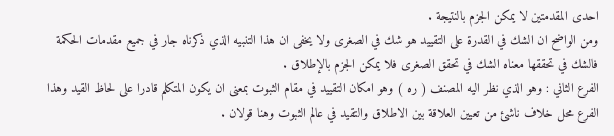احدى المقدمتين لا يمكن الجزم بالنتيجة .
ومن الواضح ان الشك في القدرة على التقييد هو شك في الصغرى ولا يخفى ان هذا التنبيه الذي ذكرناه جار في جميع مقدمات الحكمة فالشك في تحققها معناه الشك في تحقق الصغرى فلا يمكن الجزم بالإطلاق .
الفرع الثاني : وهو الذي نظر اليه المصنف ( ره ) وهو امكان التقييد في مقام الثبوت بمعنى ان يكون المتكلم قادرا على لحاظ القيد وهذا الفرع محل خلاف ناشئ من تعيين العلاقة بين الاطلاق والتقيد في عالم الثبوت وهنا قولان .